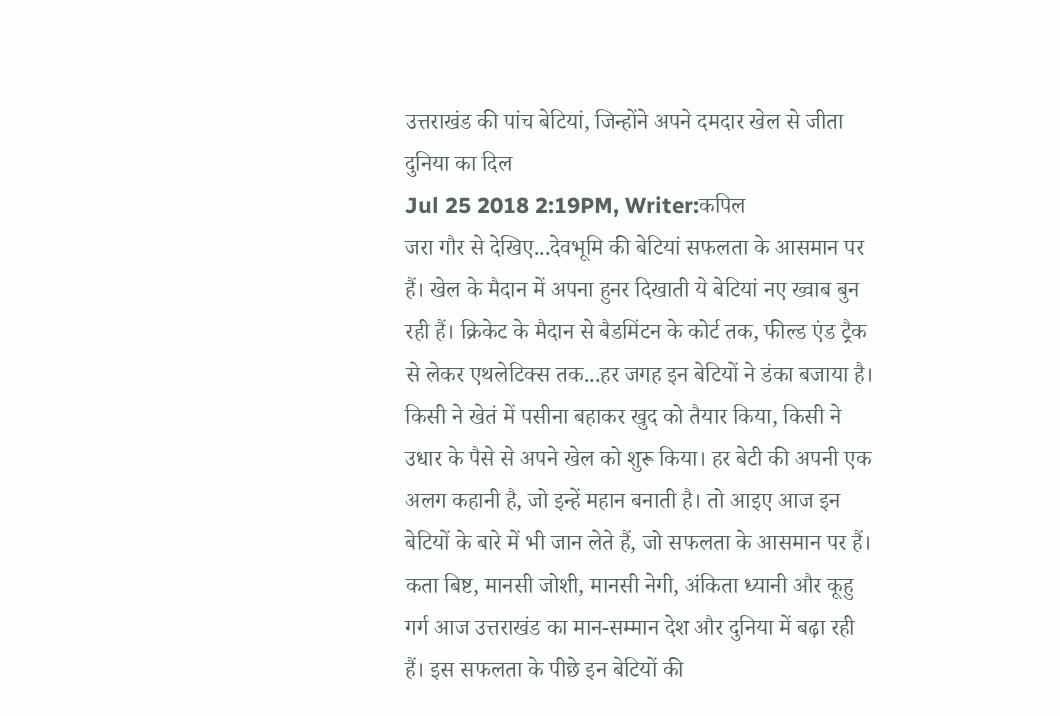उत्तराखंड की पांच बेटियां, जिन्होंने अपने दमदार खेल से जीता दुनिया का दिल
Jul 25 2018 2:19PM, Writer:कपिल
जरा गौर से देखिए...देवभूमि की बेटियां सफलता के आसमान पर हैं। खेल के मैदान में अपना हुनर दिखाती ये बेटियां नए ख्वाब बुन रही हैं। क्रिकेट के मैदान से बैडमिंटन के कोर्ट तक, फील्ड एंड ट्रैक से लेकर एथलेटिक्स तक...हर जगह इन बेटियों ने डंका बजाया है। किसी ने खेतं में पसीना बहाकर खुद को तैयार किया, किसी ने उधार के पैसे से अपने खेल को शुरू किया। हर बेटी की अपनी एक अलग कहानी है, जो इन्हें महान बनाती है। तो आइए आज इन बेटियों के बारे में भी जान लेते हैं, जो सफलता के आसमान पर हैं। कता बिष्ट, मानसी जोशी, मानसी नेगी, अंकिता ध्यानी और कूहु गर्ग आज उत्तराखंड का मान-सम्मान देश और दुनिया में बढ़ा रही हैं। इस सफलता के पीछे इन बेटियों की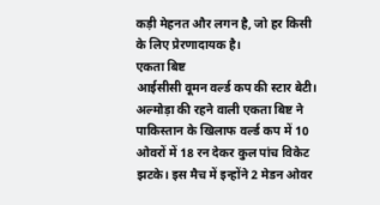कड़ी मेहनत और लगन है, जो हर किसी के लिए प्रेरणादायक है।
एकता बिष्ट
आईसीसी वूमन वर्ल्ड कप की स्टार बेटी। अल्मोड़ा की रहने वाली एकता बिष्ट ने पाकिस्तान के खिलाफ वर्ल्ड कप में 10 ओवरों में 18 रन देकर कुल पांच विकेट झटके। इस मैच में इन्होंने 2 मेडन ओवर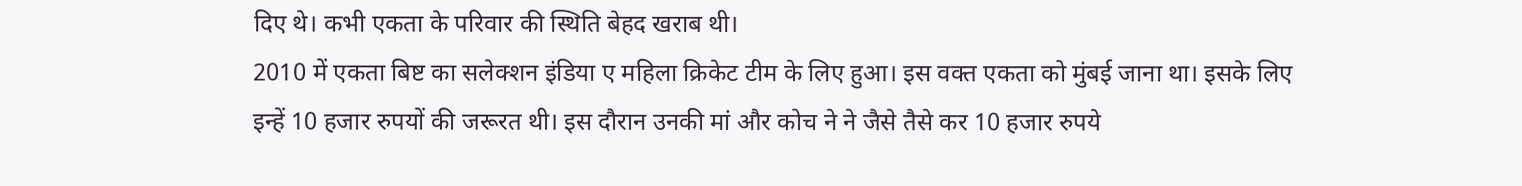दिए थे। कभी एकता के परिवार की स्थिति बेहद खराब थी।
2010 में एकता बिष्ट का सलेक्शन इंडिया ए महिला क्रिकेट टीम के लिए हुआ। इस वक्त एकता को मुंबई जाना था। इसके लिए इन्हें 10 हजार रुपयों की जरूरत थी। इस दौरान उनकी मां और कोच ने ने जैसे तैसे कर 10 हजार रुपये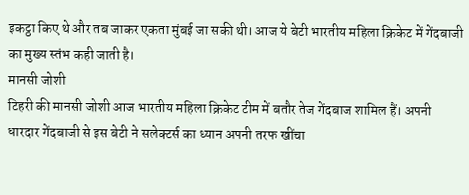इकट्ठा किए थे और तब जाकर एकता मुंबई जा सकी थी। आज ये बेटी भारतीय महिला क्रिकेट में गेंदबाजी का मुख्य स्तंभ कही जाती है।
मानसी जोशी
टिहरी की मानसी जोशी आज भारतीय महिला क्रिकेट टीम में बतौर तेज गेंदबाज शामिल हैं। अपनी धारदार गेंदबाजी से इस बेटी ने सलेक्टर्स का ध्यान अपनी तरफ खींचा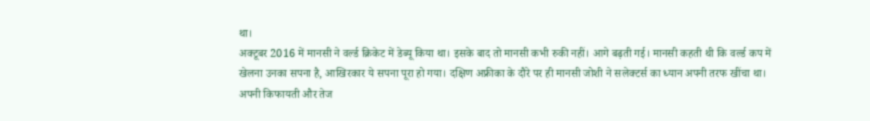था।
अक्टूबर 2016 में मानसी ने वर्ल्ड क्रिकेट में डेब्यू किया था। इसके बाद तो मानसी कभी रुकी नहीं। आगे बढ़ती गई। मानसी कहती थी कि वर्ल्ड कप में खेलना उनका सपना है, आखिरकार ये सपना पूरा हो गया। दक्षिण अफ्रीका के दौरे पर ही मानसी जोशी ने सलेक्टर्स का ध्यान अपनी तरफ खींचा था। अपनी किफायती और तेज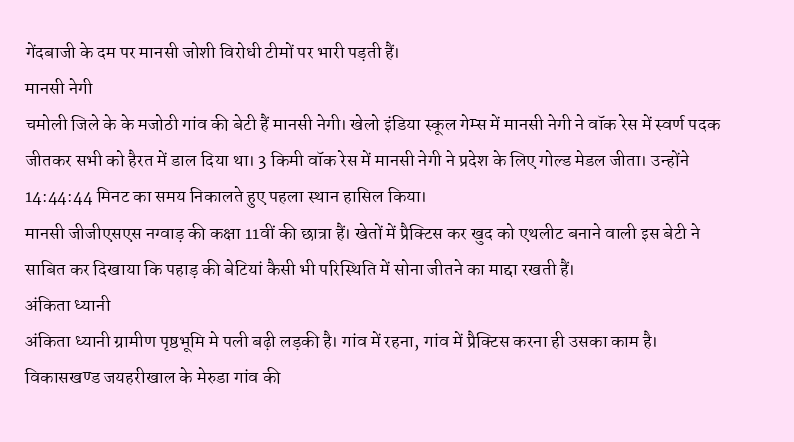गेंदबाजी के दम पर मानसी जोशी विरोधी टीमों पर भारी पड़ती हैं।
मानसी नेगी
चमोली जिले के के मजोठी गांव की बेटी हैं मानसी नेगी। खेलो इंडिया स्कूल गेम्स में मानसी नेगी ने वॉक रेस में स्वर्ण पदक जीतकर सभी को हैरत में डाल दिया था। 3 किमी वॉक रेस में मानसी नेगी ने प्रदेश के लिए गोल्ड मेडल जीता। उन्होंने 14:44:44 मिनट का समय निकालते हुए पहला स्थान हासिल किया।
मानसी जीजीएसएस नग्वाड़ की कक्षा 11वीं की छात्रा हैं। खेतों में प्रैक्टिस कर खुद को एथलीट बनाने वाली इस बेटी ने साबित कर दिखाया कि पहाड़ की बेटियां कैसी भी परिस्थिति में सोना जीतने का माद्दा रखती हैं।
अंकिता ध्यानी
अंकिता ध्यानी ग्रामीण पृष्ठभूमि मे पली बढ़ी लड़की है। गांव में रहना, गांव में प्रैक्टिस करना ही उसका काम है। विकासखण्ड जयहरीखाल के मेरुडा गांव की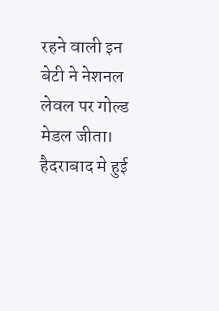रहने वाली इन बेटी ने नेशनल लेवल पर गोल्ड मेडल जीता।
हैदराबाद मे हुई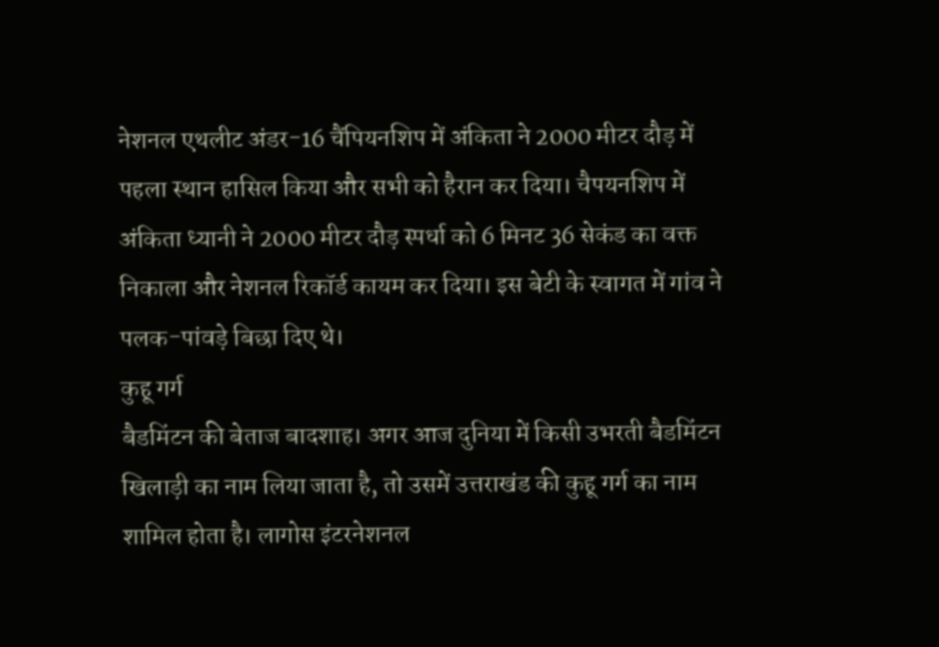नेशनल एथलीट अंडर-16 चैंपियनशिप में अंकिता ने 2000 मीटर दौड़ में पहला स्थान हासिल किया और सभी को हैरान कर दिया। चैपयनशिप में अंकिता ध्यानी ने 2000 मीटर दौड़ स्पर्धा को 6 मिनट 36 सेकंड का वक्त निकाला और नेशनल रिकॉर्ड कायम कर दिया। इस बेटी के स्वागत में गांव ने पलक-पांवड़े बिछा दिए थे।
कुहू गर्ग
बैडमिंटन की बेताज बादशाह। अगर आज दुनिया में किसी उभरती बैडमिंटन खिलाड़ी का नाम लिया जाता है, तो उसमें उत्तराखंड की कुहू गर्ग का नाम शामिल होता है। लागोस इंटरनेशनल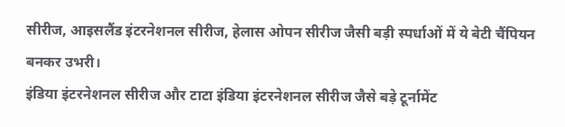सीरीज, आइसलैंड इंटरनेशनल सीरीज, हेलास ओपन सीरीज जैसी बड़ी स्पर्धाओं में ये बेटी चैंपियन बनकर उभरी।
इंडिया इंटरनेशनल सीरीज और टाटा इंडिया इंटरनेशनल सीरीज जैसे बड़े टूर्नामेंट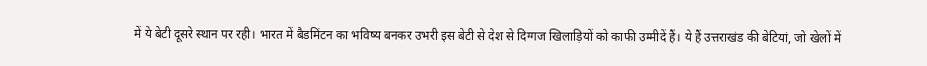में ये बेटी दूसरे स्थान पर रही। भारत में बैडमिंटन का भविष्य बनकर उभरी इस बेटी से देश से दिग्गज खिलाड़ियों को काफी उम्मीदें हैं। ये हैं उत्तराखंड की बेटियां, जो खेलों में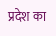प्रदेश का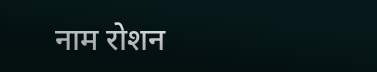नाम रोशन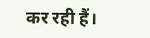कर रही हैं।